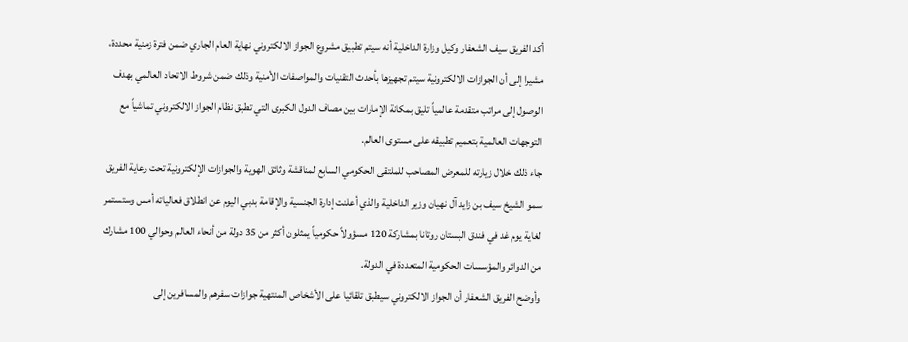أكد الفريق سيف الشعفار وكيل وزارة الداخلية أنه سيتم تطبيق مشروع الجواز الالكتروني نهاية العام الجاري ضمن فترة زمنية محددة، مشيرا إلى أن الجوازات الالكترونية سيتم تجهيزها بأحدث التقنيات والمواصفات الأمنية وذلك ضمن شروط الاتحاد العالمي بهدف الوصول إلى مراتب متقدمة عالمياً تليق بمكانة الإمارات بين مصاف الدول الكبرى التي تطبق نظام الجواز الالكتروني تماشياً مع التوجهات العالمية بتعميم تطبيقه على مستوى العالم.
جاء ذلك خلال زيارته للمعرض المصاحب للملتقى الحكومي السابع لمناقشة وثائق الهوية والجوازات الإلكترونية تحت رعاية الفريق سمو الشيخ سيف بن زايد آل نهيان وزير الداخلية والذي أعلنت إدارة الجنسية والإقامة بدبي اليوم عن انطلاق فعالياته أمس وستستمر لغاية يوم غد في فندق البستان روتانا بمشاركة 120 مسؤولاً حكومياً يمثلون أكثر من 35 دولة من أنحاء العالم وحوالي 100 مشارك من الدوائر والمؤسسات الحكومية المتعددة في الدولة.
وأوضح الفريق الشعفار أن الجواز الالكتروني سيطبق تلقائيا على الأشخاص المنتهية جوازات سفرهم والمسافرين إلى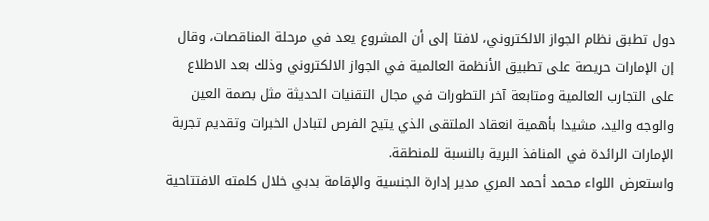دول تطبق نظام الجواز الالكتروني، لافتا إلى أن المشروع يعد في مرحلة المناقصات، وقال إن الإمارات حريصة على تطبيق الأنظمة العالمية في الجواز الالكتروني وذلك بعد الاطلاع على التجارب العالمية ومتابعة آخر التطورات في مجال التقنيات الحديثة مثل بصمة العين والوجه واليد، مشيدا بأهمية انعقاد الملتقى الذي يتيح الفرص لتبادل الخبرات وتقديم تجربة الإمارات الرائدة في المنافذ البرية بالنسبة للمنطقة.
واستعرض اللواء محمد أحمد المري مدير إدارة الجنسية والإقامة بدبي خلال كلمته الافتتاحية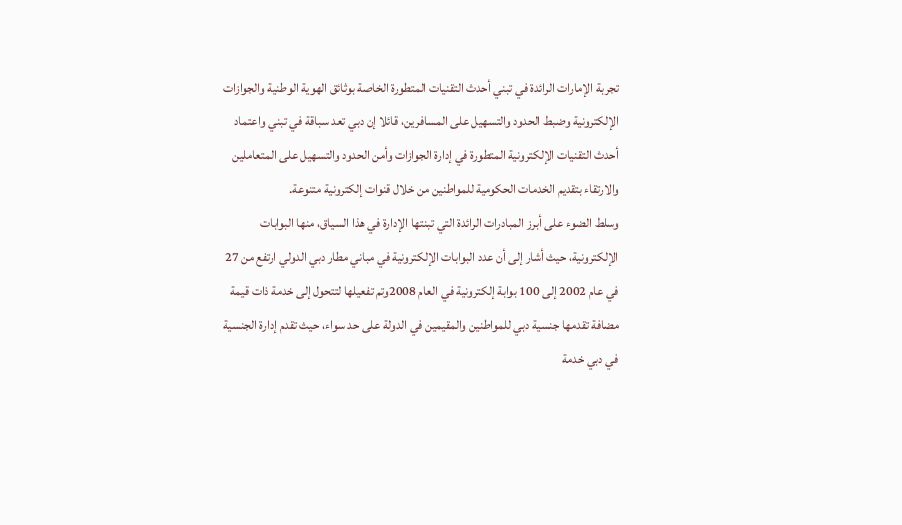تجربة الإمارات الرائدة في تبني أحدث التقنيات المتطورة الخاصة بوثائق الهوية الوطنية والجوازات الإلكترونية وضبط الحدود والتسهيل على المسافرين، قائلا إن دبي تعد سباقة في تبني واعتماد أحدث التقنيات الإلكترونية المتطورة في إدارة الجوازات وأمن الحدود والتسهيل على المتعاملين والارتقاء بتقديم الخدمات الحكومية للمواطنين من خلال قنوات إلكترونية متنوعة.
وسلط الضوء على أبرز المبادرات الرائدة التي تبنتها الإدارة في هذا السياق، منها البوابات الإلكترونية، حيث أشار إلى أن عدد البوابات الإلكترونية في مباني مطار دبي الدولي ارتفع من 27 في عام 2002 إلى 100 بوابة إلكترونية في العام 2008وتم تفعيلها لتتحول إلى خدمة ذات قيمة مضافة تقدمها جنسية دبي للمواطنين والمقيمين في الدولة على حد سواء، حيث تقدم إدارة الجنسية في دبي خدمة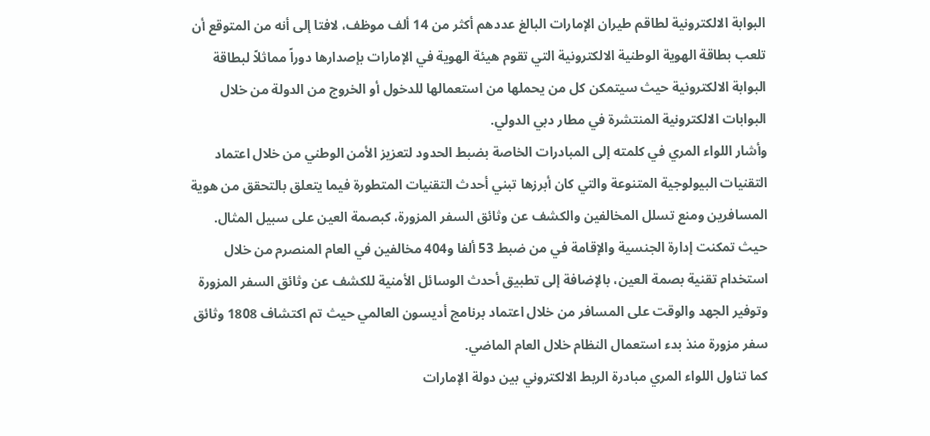البوابة الالكترونية لطاقم طيران الإمارات البالغ عددهم أكثر من 14 ألف موظف، لافتا إلى أنه من المتوقع أن تلعب بطاقة الهوية الوطنية الالكترونية التي تقوم هيئة الهوية في الإمارات بإصدارها دوراً مماثلاً لبطاقة البوابة الالكترونية حيث سيتمكن كل من يحملها من استعمالها للدخول أو الخروج من الدولة من خلال البوابات الالكترونية المنتشرة في مطار دبي الدولي.
وأشار اللواء المري في كلمته إلى المبادرات الخاصة بضبط الحدود لتعزيز الأمن الوطني من خلال اعتماد التقنيات البيولوجية المتنوعة والتي كان أبرزها تبني أحدث التقنيات المتطورة فيما يتعلق بالتحقق من هوية المسافرين ومنع تسلل المخالفين والكشف عن وثائق السفر المزورة، كبصمة العين على سبيل المثال.
حيث تمكنت إدارة الجنسية والإقامة في من ضبط 53 ألفا و404 مخالفين في العام المنصرم من خلال استخدام تقنية بصمة العين، بالإضافة إلى تطبيق أحدث الوسائل الأمنية للكشف عن وثائق السفر المزورة وتوفير الجهد والوقت على المسافر من خلال اعتماد برنامج أديسون العالمي حيث تم اكتشاف 1808 وثائق سفر مزورة منذ بدء استعمال النظام خلال العام الماضي.
كما تناول اللواء المري مبادرة الربط الالكتروني بين دولة الإمارات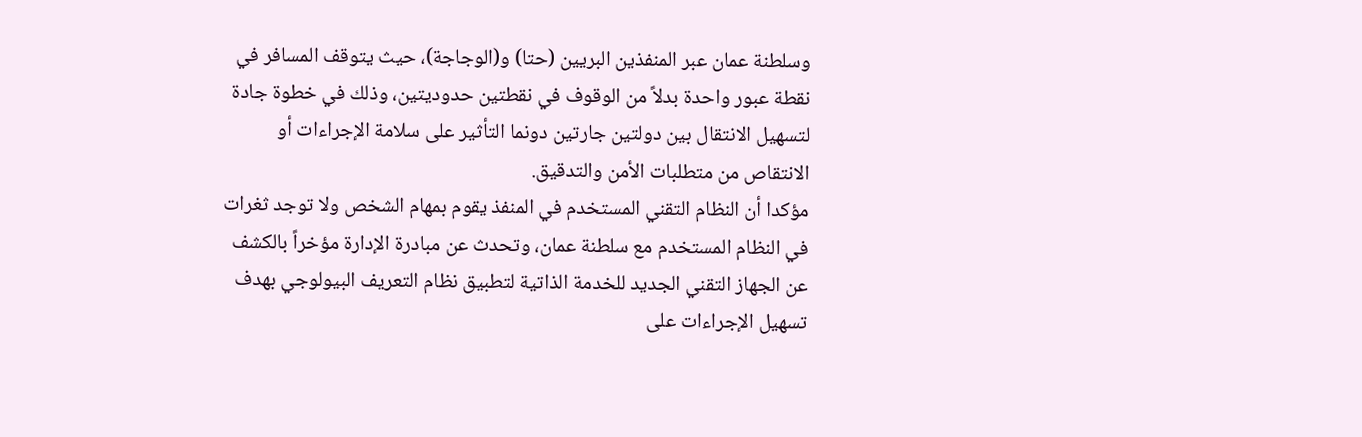وسلطنة عمان عبر المنفذين البريين (حتا) و(الوجاجة)، حيث يتوقف المسافر في نقطة عبور واحدة بدلاً من الوقوف في نقطتين حدوديتين، وذلك في خطوة جادة لتسهيل الانتقال بين دولتين جارتين دونما التأثير على سلامة الإجراءات أو الانتقاص من متطلبات الأمن والتدقيق.
مؤكدا أن النظام التقني المستخدم في المنفذ يقوم بمهام الشخص ولا توجد ثغرات في النظام المستخدم مع سلطنة عمان، وتحدث عن مبادرة الإدارة مؤخراً بالكشف عن الجهاز التقني الجديد للخدمة الذاتية لتطبيق نظام التعريف البيولوجي بهدف تسهيل الإجراءات على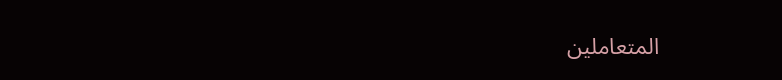المتعاملين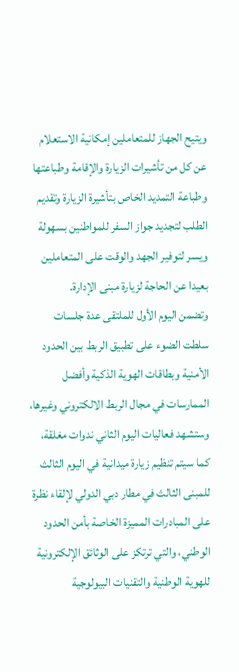ويتيح الجهاز للمتعاملين إمكانية الاستعلام عن كل من تأشيرات الزيارة والإقامة وطباعتها وطباعة التمديد الخاص بتأشيرة الزيارة وتقديم الطلب لتجديد جواز السفر للمواطنين بسهولة ويسر لتوفير الجهد والوقت على المتعاملين بعيدا عن الحاجة لزيارة مبنى الإدارة.
وتضمن اليوم الأول للملتقى عدة جلسات سلطت الضوء على تطبيق الربط بين الحدود الأمنية وبطاقات الهوية الذكية وأفضل الممارسات في مجال الربط الالكتروني وغيرها، وستشهد فعاليات اليوم الثاني ندوات مغلقة، كما سيتم تنظيم زيارة ميدانية في اليوم الثالث للمبنى الثالث في مطار دبي الدولي لإلقاء نظرة على المبادرات المميزة الخاصة بأمن الحدود الوطني، والتي ترتكز على الوثائق الإلكترونية للهوية الوطنية والتقنيات البيولوجية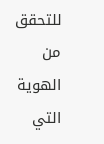للتحقق من الهوية التي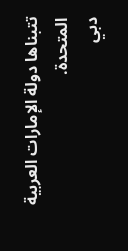تتبناها دولة الإمارات العربية المتحدة.
دبي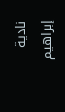نادية إبراهيم